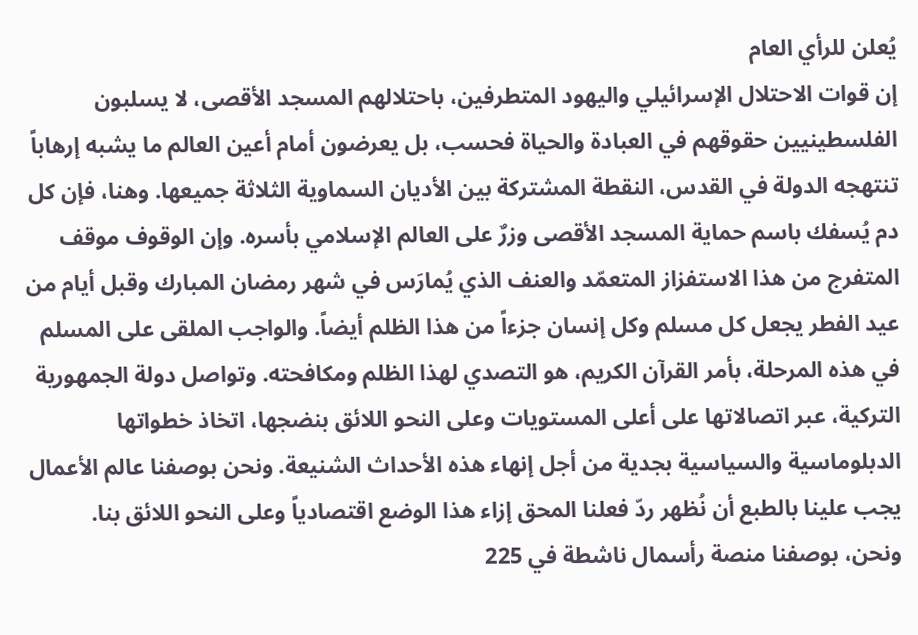يُعلن للرأي العام
إن قوات الاحتلال الإسرائيلي واليهود المتطرفين، باحتلالهم المسجد الأقصى، لا يسلبون الفلسطينيين حقوقهم في العبادة والحياة فحسب، بل يعرضون أمام أعين العالم ما يشبه إرهاباً تنتهجه الدولة في القدس، النقطة المشتركة بين الأديان السماوية الثلاثة جميعها. وهنا، فإن كل دم يُسفك باسم حماية المسجد الأقصى وزرٌ على العالم الإسلامي بأسره. وإن الوقوف موقف المتفرج من هذا الاستفزاز المتعمّد والعنف الذي يُمارَس في شهر رمضان المبارك وقبل أيام من عيد الفطر يجعل كل مسلم وكل إنسان جزءاً من هذا الظلم أيضاً. والواجب الملقى على المسلم في هذه المرحلة، بأمر القرآن الكريم، هو التصدي لهذا الظلم ومكافحته. وتواصل دولة الجمهورية التركية، عبر اتصالاتها على أعلى المستويات وعلى النحو اللائق بنضجها، اتخاذ خطواتها الدبلوماسية والسياسية بجدية من أجل إنهاء هذه الأحداث الشنيعة. ونحن بوصفنا عالم الأعمال يجب علينا بالطبع أن نُظهر ردّ فعلنا المحق إزاء هذا الوضع اقتصادياً وعلى النحو اللائق بنا.
ونحن، بوصفنا منصة رأسمال ناشطة في 225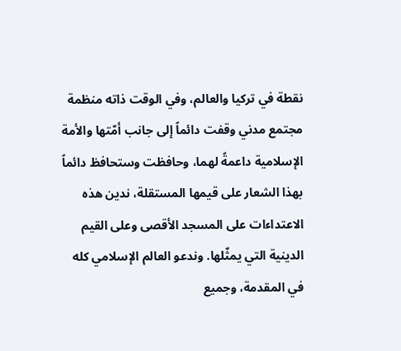نقطة في تركيا والعالم، وفي الوقت ذاته منظمة مجتمع مدني وقفت دائماً إلى جانب أمّتها والأمة الإسلامية داعمةً لهما، وحافظت وستحافظ دائماً بهذا الشعار على قيمها المستقلة، ندين هذه الاعتداءات على المسجد الأقصى وعلى القيم الدينية التي يمثّلها. وندعو العالم الإسلامي كله في المقدمة، وجميع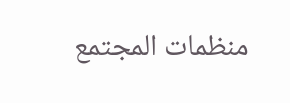منظمات المجتمع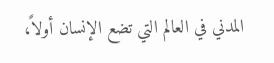المدني في العالم التي تضع الإنسان أولاً،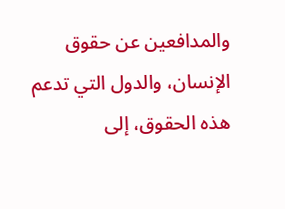والمدافعين عن حقوق الإنسان، والدول التي تدعم هذه الحقوق، إلى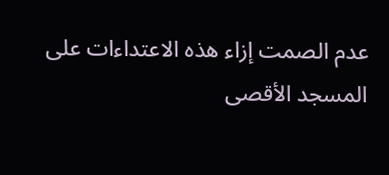عدم الصمت إزاء هذه الاعتداءات على المسجد الأقصى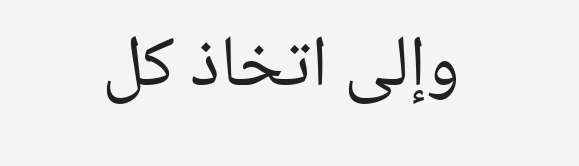وإلى اتخاذ كل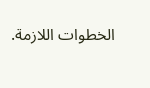الخطوات اللازمة.